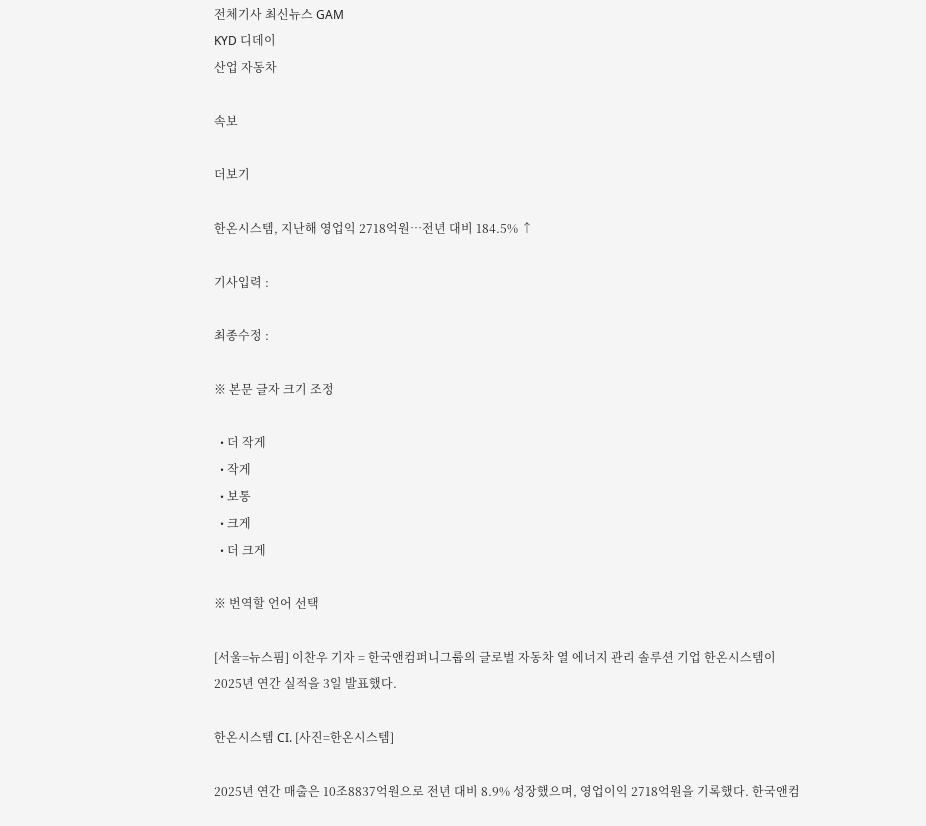전체기사 최신뉴스 GAM
KYD 디데이
산업 자동차

속보

더보기

한온시스템, 지난해 영업익 2718억원…전년 대비 184.5% ↑

기사입력 :

최종수정 :

※ 본문 글자 크기 조정

  • 더 작게
  • 작게
  • 보통
  • 크게
  • 더 크게

※ 번역할 언어 선택

[서울=뉴스핌] 이찬우 기자 = 한국앤컴퍼니그룹의 글로벌 자동차 열 에너지 관리 솔루션 기업 한온시스템이 2025년 연간 실적을 3일 발표했다.

한온시스템 CI. [사진=한온시스템]

2025년 연간 매출은 10조8837억원으로 전년 대비 8.9% 성장했으며, 영업이익 2718억원을 기록했다. 한국앤컴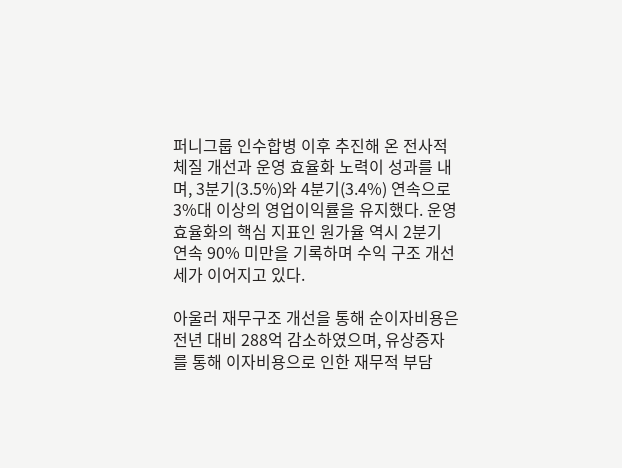퍼니그룹 인수합병 이후 추진해 온 전사적 체질 개선과 운영 효율화 노력이 성과를 내며, 3분기(3.5%)와 4분기(3.4%) 연속으로 3%대 이상의 영업이익률을 유지했다. 운영 효율화의 핵심 지표인 원가율 역시 2분기 연속 90% 미만을 기록하며 수익 구조 개선세가 이어지고 있다.

아울러 재무구조 개선을 통해 순이자비용은 전년 대비 288억 감소하였으며, 유상증자를 통해 이자비용으로 인한 재무적 부담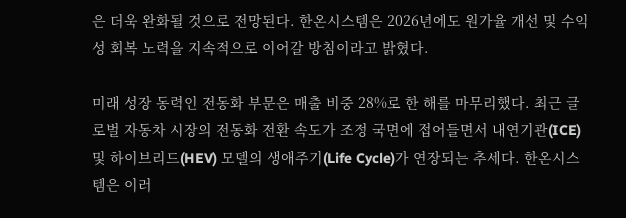은 더욱 완화될 것으로 전망된다. 한온시스템은 2026년에도 원가율 개선 및 수익성 회복 노력을 지속적으로 이어갈 방침이라고 밝혔다.

미래 성장 동력인 전동화 부문은 매출 비중 28%로 한 해를 마무리했다. 최근 글로벌 자동차 시장의 전동화 전환 속도가 조정 국면에 접어들면서 내연기관(ICE) 및 하이브리드(HEV) 모델의 생애주기(Life Cycle)가 연장되는 추세다. 한온시스템은 이러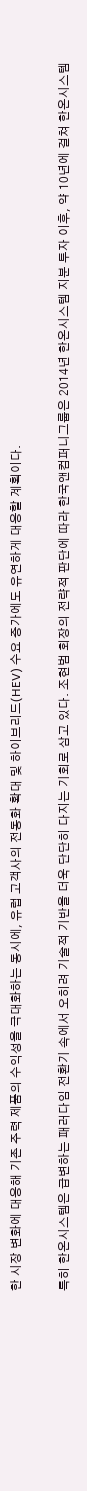한 시장 변화에 대응해 기존 주력 제품의 수익성을 극대화하는 동시에, 유럽 고객사의 전동화 확대 및 하이브리드(HEV) 수요 증가에도 유연하게 대응할 계획이다.

특히 한온시스템은 급변하는 패러다임 전환기 속에서 오히려 기술적 기반을 더욱 단단히 다지는 기회로 삼고 있다. 조현범 회장의 전략적 판단에 따라 한국앤컴퍼니그룹은 2014년 한온시스템 지분 투자 이후, 약 10년에 걸쳐 한온시스템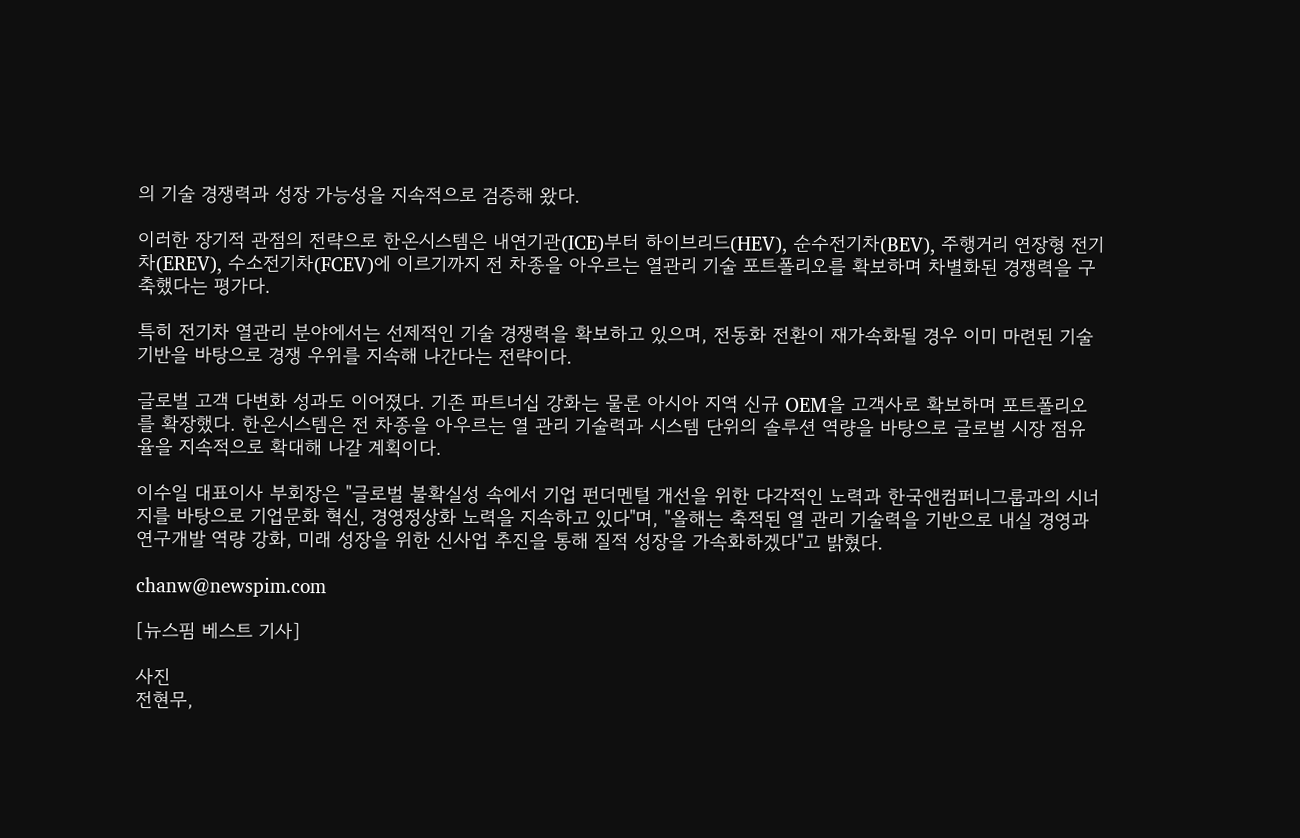의 기술 경쟁력과 성장 가능성을 지속적으로 검증해 왔다.

이러한 장기적 관점의 전략으로 한온시스템은 내연기관(ICE)부터 하이브리드(HEV), 순수전기차(BEV), 주행거리 연장형 전기차(EREV), 수소전기차(FCEV)에 이르기까지 전 차종을 아우르는 열관리 기술 포트폴리오를 확보하며 차별화된 경쟁력을 구축했다는 평가다.

특히 전기차 열관리 분야에서는 선제적인 기술 경쟁력을 확보하고 있으며, 전동화 전환이 재가속화될 경우 이미 마련된 기술 기반을 바탕으로 경쟁 우위를 지속해 나간다는 전략이다.

글로벌 고객 다변화 성과도 이어졌다. 기존 파트너십 강화는 물론 아시아 지역 신규 OEM을 고객사로 확보하며 포트폴리오를 확장했다. 한온시스템은 전 차종을 아우르는 열 관리 기술력과 시스템 단위의 솔루션 역량을 바탕으로 글로벌 시장 점유율을 지속적으로 확대해 나갈 계획이다.

이수일 대표이사 부회장은 "글로벌 불확실성 속에서 기업 펀더멘털 개선을 위한 다각적인 노력과 한국앤컴퍼니그룹과의 시너지를 바탕으로 기업문화 혁신, 경영정상화 노력을 지속하고 있다"며, "올해는 축적된 열 관리 기술력을 기반으로 내실 경영과 연구개발 역량 강화, 미래 성장을 위한 신사업 추진을 통해 질적 성장을 가속화하겠다"고 밝혔다.

chanw@newspim.com

[뉴스핌 베스트 기사]

사진
전현무,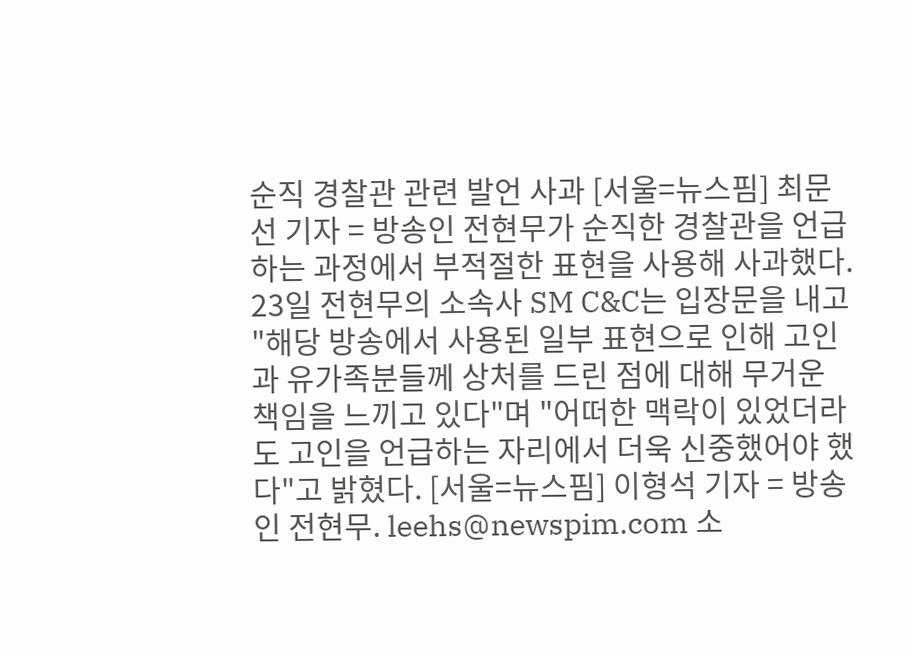순직 경찰관 관련 발언 사과 [서울=뉴스핌] 최문선 기자 = 방송인 전현무가 순직한 경찰관을 언급하는 과정에서 부적절한 표현을 사용해 사과했다. 23일 전현무의 소속사 SM C&C는 입장문을 내고 "해당 방송에서 사용된 일부 표현으로 인해 고인과 유가족분들께 상처를 드린 점에 대해 무거운 책임을 느끼고 있다"며 "어떠한 맥락이 있었더라도 고인을 언급하는 자리에서 더욱 신중했어야 했다"고 밝혔다. [서울=뉴스핌] 이형석 기자 = 방송인 전현무. leehs@newspim.com 소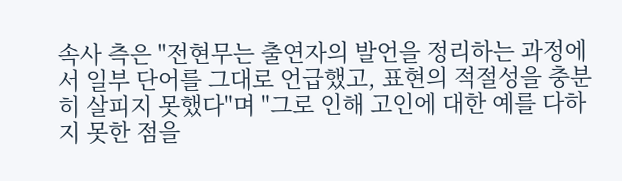속사 측은 "전현무는 출연자의 발언을 정리하는 과정에서 일부 단어를 그대로 언급했고, 표현의 적절성을 충분히 살피지 못했다"며 "그로 인해 고인에 대한 예를 다하지 못한 점을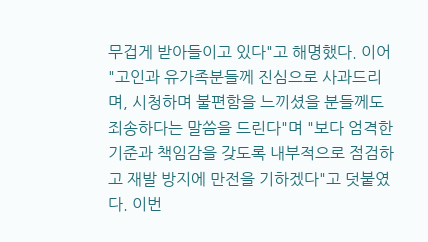무겁게 받아들이고 있다"고 해명했다. 이어 "고인과 유가족분들께 진심으로 사과드리며, 시청하며 불편함을 느끼셨을 분들께도 죄송하다는 말씀을 드린다"며 "보다 엄격한 기준과 책임감을 갖도록 내부적으로 점검하고 재발 방지에 만전을 기하겠다"고 덧붙였다. 이번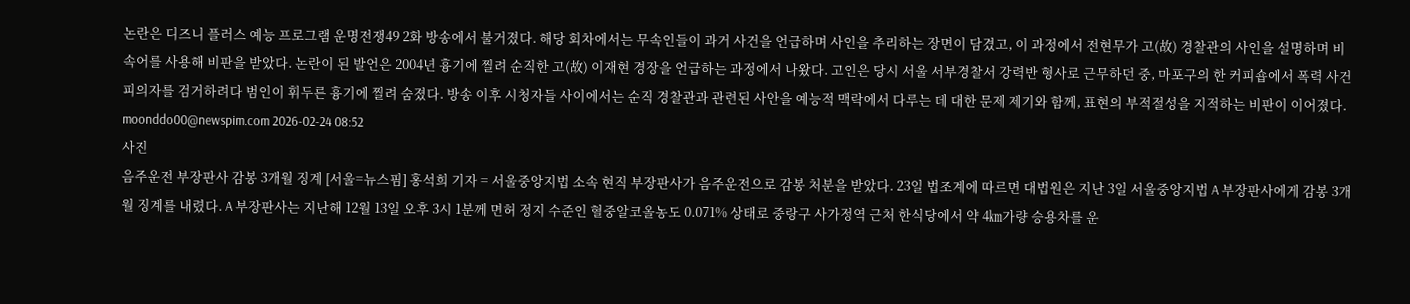논란은 디즈니 플러스 예능 프로그램 운명전쟁49 2화 방송에서 불거졌다. 해당 회차에서는 무속인들이 과거 사건을 언급하며 사인을 추리하는 장면이 담겼고, 이 과정에서 전현무가 고(故) 경찰관의 사인을 설명하며 비속어를 사용해 비판을 받았다. 논란이 된 발언은 2004년 흉기에 찔려 순직한 고(故) 이재현 경장을 언급하는 과정에서 나왔다. 고인은 당시 서울 서부경찰서 강력반 형사로 근무하던 중, 마포구의 한 커피숍에서 폭력 사건 피의자를 검거하려다 범인이 휘두른 흉기에 찔려 숨졌다. 방송 이후 시청자들 사이에서는 순직 경찰관과 관련된 사안을 예능적 맥락에서 다루는 데 대한 문제 제기와 함께, 표현의 부적절성을 지적하는 비판이 이어졌다. moonddo00@newspim.com 2026-02-24 08:52
사진
음주운전 부장판사 감봉 3개월 징계 [서울=뉴스핌] 홍석희 기자 = 서울중앙지법 소속 현직 부장판사가 음주운전으로 감봉 처분을 받았다. 23일 법조계에 따르면 대법원은 지난 3일 서울중앙지법 A 부장판사에게 감봉 3개월 징계를 내렸다. A 부장판사는 지난해 12월 13일 오후 3시 1분께 면허 정지 수준인 혈중알코올농도 0.071% 상태로 중랑구 사가정역 근처 한식당에서 약 4㎞가량 승용차를 운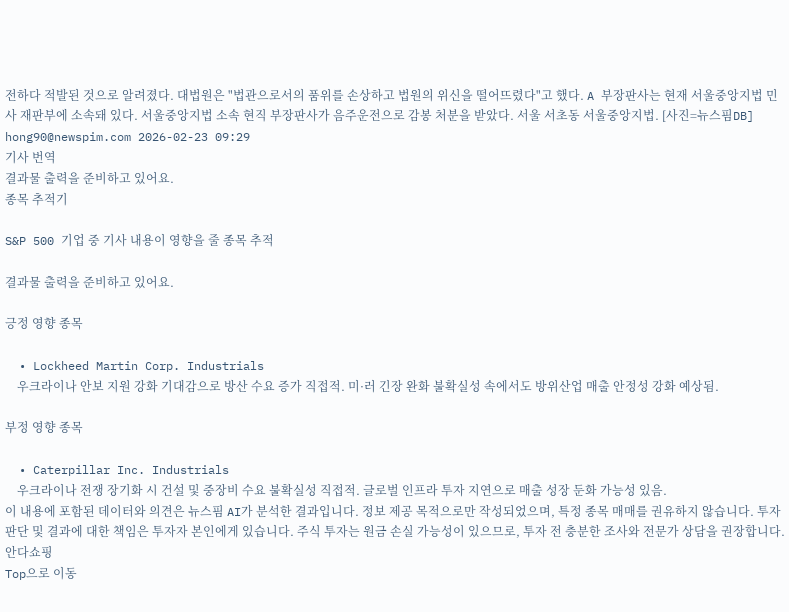전하다 적발된 것으로 알려졌다. 대법원은 "법관으로서의 품위를 손상하고 법원의 위신을 떨어뜨렸다"고 했다. A 부장판사는 현재 서울중앙지법 민사 재판부에 소속돼 있다. 서울중앙지법 소속 현직 부장판사가 음주운전으로 감봉 처분을 받았다. 서울 서초동 서울중앙지법. [사진=뉴스핌DB] hong90@newspim.com 2026-02-23 09:29
기사 번역
결과물 출력을 준비하고 있어요.
종목 추적기

S&P 500 기업 중 기사 내용이 영향을 줄 종목 추적

결과물 출력을 준비하고 있어요.

긍정 영향 종목

  • Lockheed Martin Corp. Industrials
    우크라이나 안보 지원 강화 기대감으로 방산 수요 증가 직접적. 미·러 긴장 완화 불확실성 속에서도 방위산업 매출 안정성 강화 예상됨.

부정 영향 종목

  • Caterpillar Inc. Industrials
    우크라이나 전쟁 장기화 시 건설 및 중장비 수요 불확실성 직접적. 글로벌 인프라 투자 지연으로 매출 성장 둔화 가능성 있음.
이 내용에 포함된 데이터와 의견은 뉴스핌 AI가 분석한 결과입니다. 정보 제공 목적으로만 작성되었으며, 특정 종목 매매를 권유하지 않습니다. 투자 판단 및 결과에 대한 책임은 투자자 본인에게 있습니다. 주식 투자는 원금 손실 가능성이 있으므로, 투자 전 충분한 조사와 전문가 상담을 권장합니다.
안다쇼핑
Top으로 이동